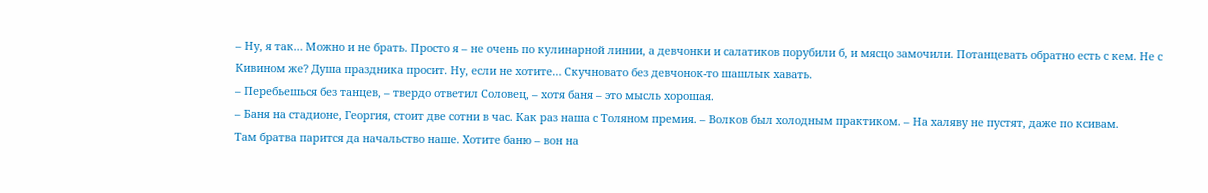– Ну, я так… Можно и не брать. Просто я – не очень по кулинарной линии, а девчонки и салатиков порубили б, и мясцо замочили. Потанцевать обратно есть с кем. Не с Кивином же? Душа праздника просит. Ну, если не хотите… Скучновато без девчонок-то шашлык хавать.
– Перебьешься без танцев, – твердо ответил Соловец, – хотя баня – это мысль хорошая.
– Баня на стадионе, Георгия, стоит две сотни в час. Как раз наша с Толяном премия. – Волков был холодным практиком. – На халяву не пустят, даже по ксивам.
Там братва парится да начальство наше. Хотите баню – вон на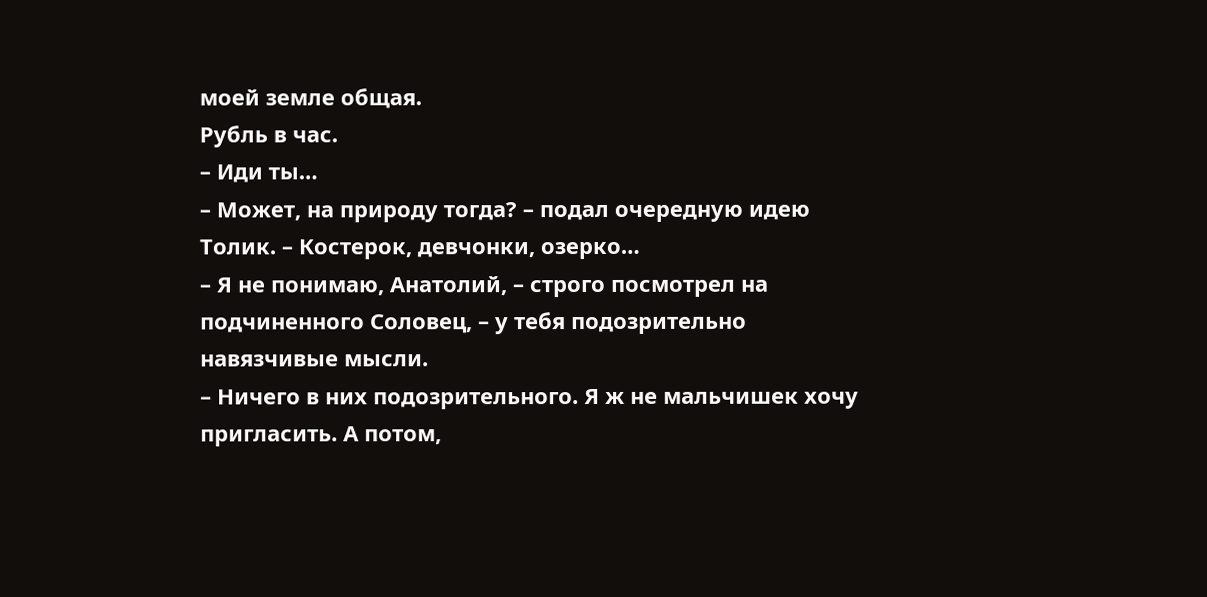моей земле общая.
Рубль в час.
– Иди ты…
– Может, на природу тогда? – подал очередную идею Толик. – Костерок, девчонки, озерко…
– Я не понимаю, Анатолий, – строго посмотрел на подчиненного Соловец, – у тебя подозрительно навязчивые мысли.
– Ничего в них подозрительного. Я ж не мальчишек хочу пригласить. А потом,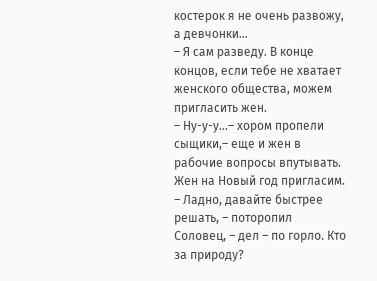костерок я не очень развожу, а девчонки…
– Я сам разведу. В конце концов, если тебе не хватает женского общества, можем пригласить жен.
– Ну-у-у…– хором пропели сыщики,– еще и жен в рабочие вопросы впутывать.
Жен на Новый год пригласим.
– Ладно, давайте быстрее решать, – поторопил Соловец, – дел – по горло. Кто за природу?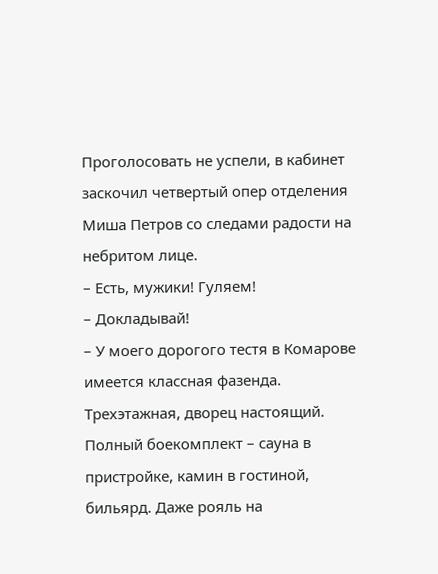Проголосовать не успели, в кабинет заскочил четвертый опер отделения Миша Петров со следами радости на небритом лице.
– Есть, мужики! Гуляем!
– Докладывай!
– У моего дорогого тестя в Комарове имеется классная фазенда. Трехэтажная, дворец настоящий. Полный боекомплект – сауна в пристройке, камин в гостиной, бильярд. Даже рояль на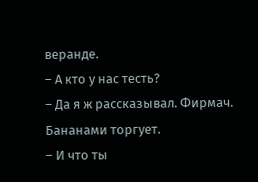веранде.
– А кто у нас тесть?
– Да я ж рассказывал. Фирмач. Бананами торгует.
– И что ты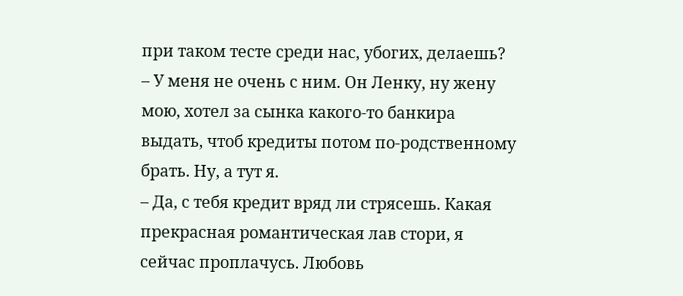при таком тесте среди нас, убогих, делаешь?
– У меня не очень с ним. Он Ленку, ну жену мою, хотел за сынка какого-то банкира выдать, чтоб кредиты потом по-родственному брать. Ну, а тут я.
– Да, с тебя кредит вряд ли стрясешь. Какая прекрасная романтическая лав стори, я сейчас проплачусь. Любовь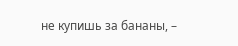не купишь за бананы, –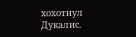хохотнул Дукалис.